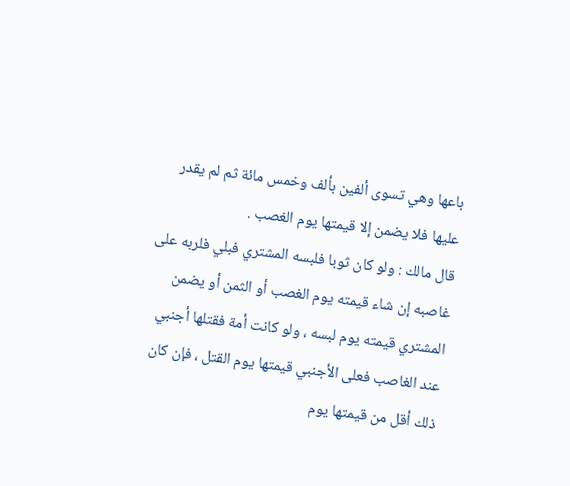باعها وهي تسوى ألفين بألف وخمس مائة ثم لم يقدر عليها فلا يضمن إلا قيمتها يوم الغصب .
قال مالك : ولو كان ثوبا فلبسه المشتري فبلي فلربه على غاصبه إن شاء قيمته يوم الغصب أو الثمن أو يضمن المشتري قيمته يوم لبسه ، ولو كانت أمة فقتلها أجنبي عند الغاصب فعلى الأجنبي قيمتها يوم القتل ، فإن كان ذلك أقل من قيمتها يوم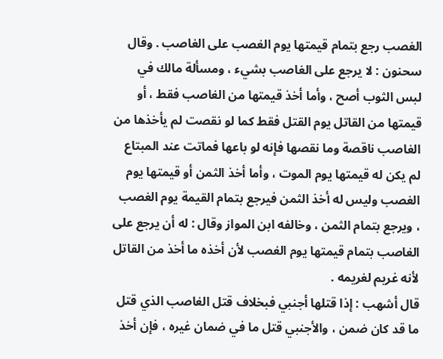الغصب رجع بتمام قيمتها يوم الغصب على الغاصب . وقال سحنون : لا يرجع على الغاصب بشيء ، ومسألة مالك في لبس الثوب أصح ، وأما أخذ قيمتها من الغاصب فقط ، أو قيمتها من القاتل يوم القتل فقط كما لو نقصت لم يأخذها من الغاصب ناقصة وما نقصها فإنه لو باعها فماتت عند المبتاع لم يكن له قيمتها يوم الموت ، وأما أخذ الثمن أو قيمتها يوم الغصب وليس له أخذ الثمن فيرجع بتمام القيمة يوم الغصب ، ويرجع بتمام الثمن ، وخالفه ابن المواز وقال : له أن يرجع على الغاصب بتمام قيمتها يوم الغصب لأن أخذه ما أخذ من القاتل لأنه غريم لغريمه .
قال أشهب : إذا قتلها أجنبي فبخلاف قتل الغاصب الذي قتل ما قد كان ضمن ، والأجنبي قتل ما في ضمان غيره ، فإن أخذ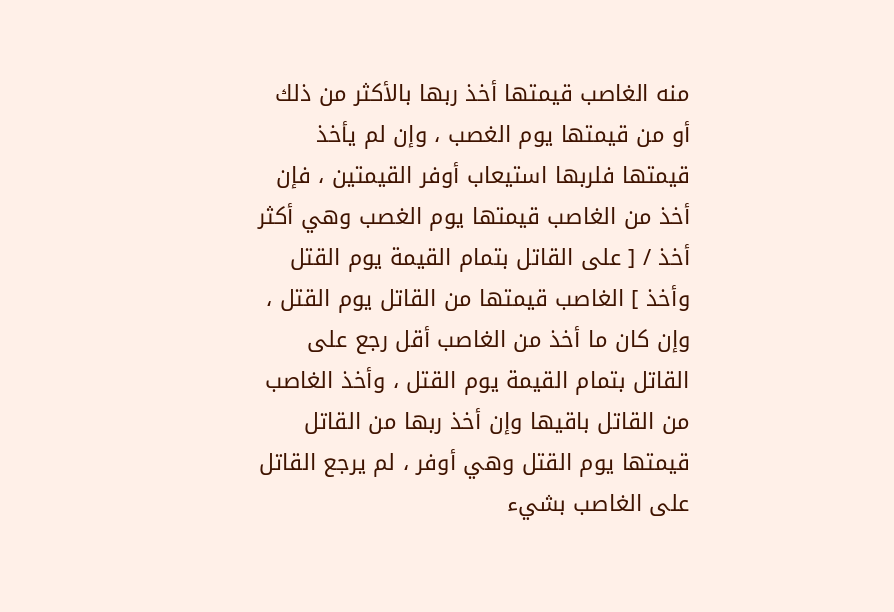منه الغاصب قيمتها أخذ ربها بالأكثر من ذلك أو من قيمتها يوم الغصب ، وإن لم يأخذ قيمتها فلربها استيعاب أوفر القيمتين ، فإن أخذ من الغاصب قيمتها يوم الغصب وهي أكثر أخذ / [ على القاتل بتمام القيمة يوم القتل وأخذ ] الغاصب قيمتها من القاتل يوم القتل ، وإن كان ما أخذ من الغاصب أقل رجع على القاتل بتمام القيمة يوم القتل ، وأخذ الغاصب من القاتل باقيها وإن أخذ ربها من القاتل قيمتها يوم القتل وهي أوفر ، لم يرجع القاتل على الغاصب بشيء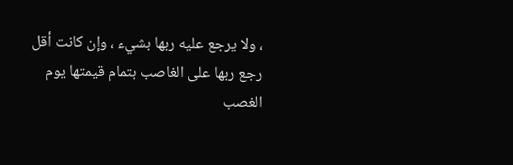، ولا يرجع عليه ربها بشيء ، وإن كانت أقل رجع ربها على الغاصب بتمام قيمتها يوم الغصب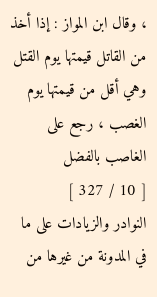، وقال ابن المواز : إذا أخذ من القاتل قيمتها يوم القتل وهي أقل من قيمتها يوم الغصب ، رجع على الغاصب بالفضل
[ 10 / 327 ]
النوادر والزيادات على ما في المدونة من غيرها من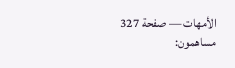الأمهات — صفحة 327
مساهمون: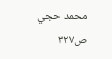محمد حجي
ص٣٢٧